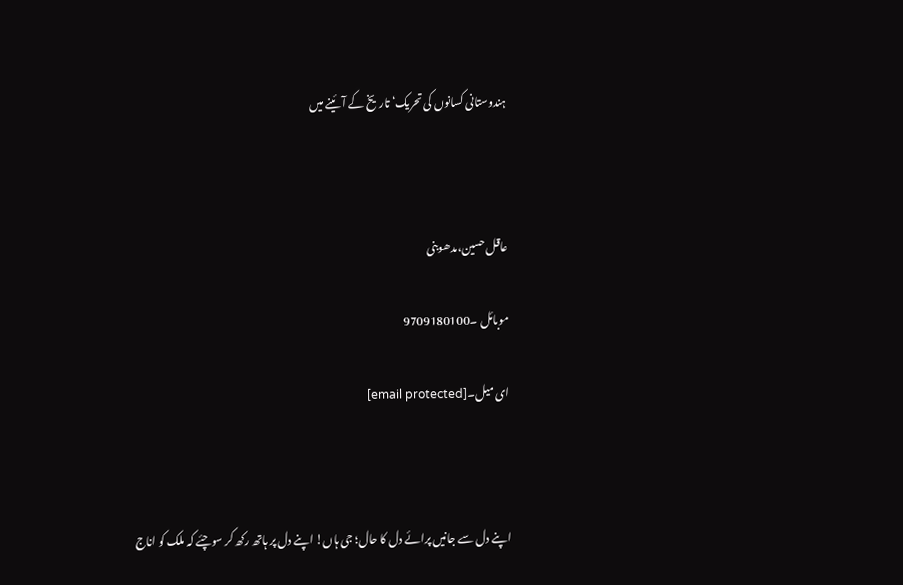ہندوستانی کسانوں کی تحریک‘ تاریخ کے آئینے میں



عاقل حسین،مدھوبنی

موبائل ۔9709180100

ای میل۔[email protected]



اپنے دل سے جانیں پرائے دل کا حال؛ جی ہاں! اپنے دل پر ہاتھ رکھ کر سوچئے کہ ملک کو اناج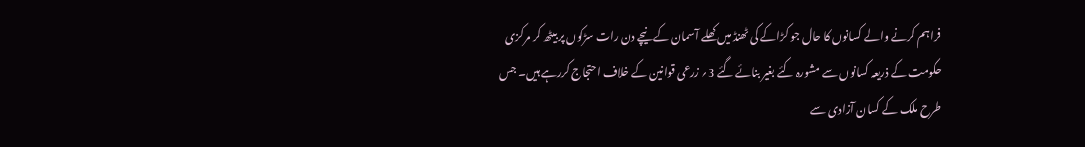فراہم کرنے والے کسانوں کا حال جو کڑاکے کی ٹھنڈ میں کھلے آسمان کے نیچے دن رات سڑکوں پر بیٹھ کر مرکزی حکومت کے ذریعہ کسانوں سے مشورہ کئے بغیر بنائے گئے 3؍ زرعی قوانین کے خلاف احتجاج کررہے ہیں۔ جس طرح ملک کے کسان آزادی سے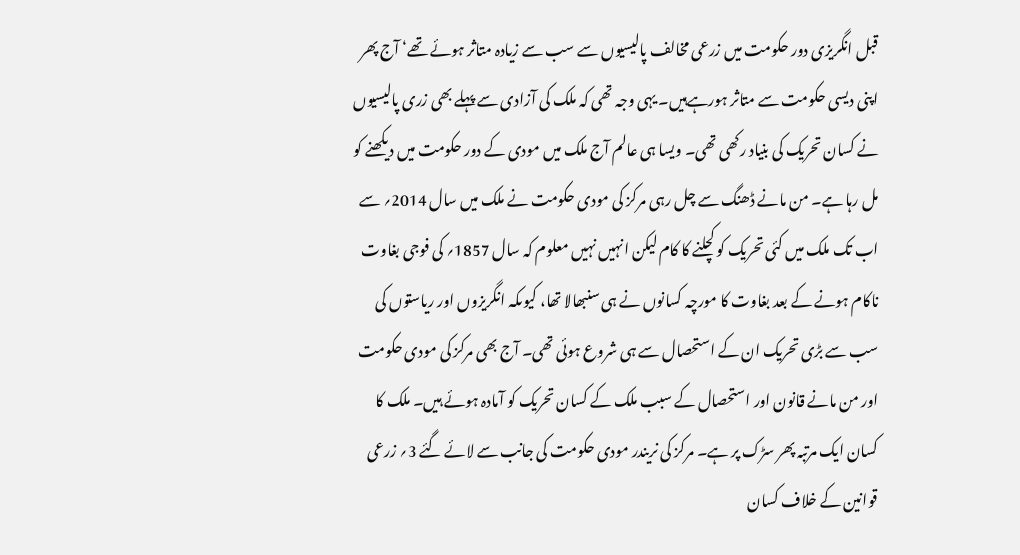قبل انگریزی دور حکومت میں زرعی مخالف پالیسیوں سے سب سے زیادہ متاثر ہوئے تھے‘ آج پھر اپنی دیسی حکومت سے متاثر ہورہےہیں۔ یہی وجہ تھی کہ ملک کی آزادی سے پہلے بھی زری پالیسیوں نے کسان تحریک کی بنیاد رکھی تھی۔ ویسا ہی عالم آج ملک میں مودی کے دور حکومت میں دیکھنے کو مل رہا ہے۔ من مانے ڈھنگ سے چل رہی مرکز کی مودی حکومت نے ملک میں سال 2014؍ سے اب تک ملک میں کئی تحریک کو کچلنے کا کام لیکن انہیں نہیں معلوم کہ سال 1857؍ کی فوجی بغاوت ناکام ہونے کے بعد بغاوت کا مورچہ کسانوں نے ہی سنبھالا تھا، کیوںکہ انگریزوں اور ریاستوں کی سب سے بڑی تحریک ان کے استحصال سے ہی شروع ہوئی تھی۔ آج بھی مرکز کی مودی حکومت اور من مانے قانون اور استحصال کے سبب ملک کے کسان تحریک کو آمادہ ہوئے ہیں۔ ملک کا کسان ایک مرتبہ پھر سڑک پر ہے۔ مرکز کی نریندر مودی حکومت کی جانب سے لائے گئے 3؍ زرعی قوانین کے خلاف کسان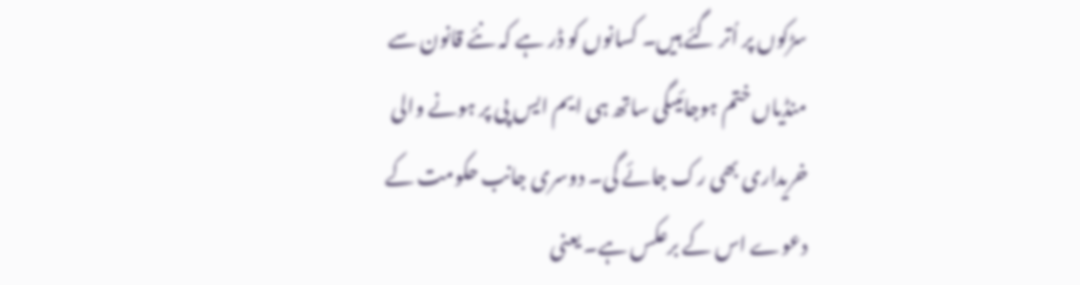سڑکوں پر اُتر گئے ہیں۔ کسانوں کو ڈر ہے کہ نئے قانون سے منڈیاں ختم ہوجائیںگی ساتھ ہی ایم ایس پی پر ہونے والی خریداری بھی رک جائے گی۔ دوسری جانب حکومت کے دعوے اس کے برعکس ہے۔ یعنی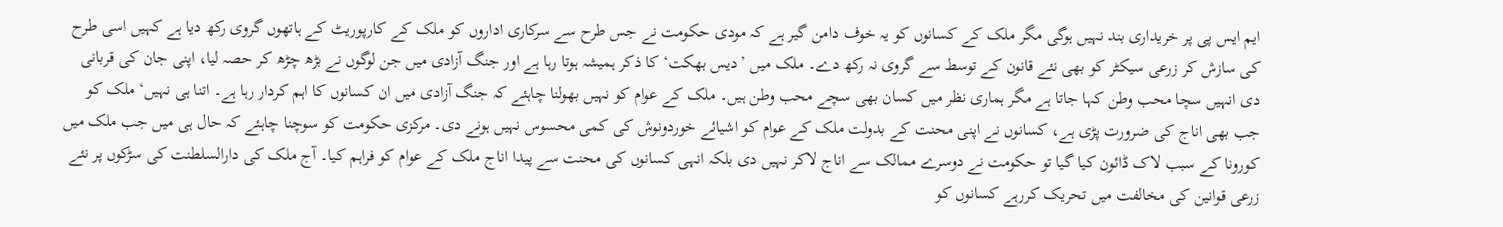ایم ایس پی پر خریداری بند نہیں ہوگی مگر ملک کے کسانوں کو یہ خوف دامن گیر ہے کہ مودی حکومت نے جس طرح سے سرکاری اداروں کو ملک کے کارپوریٹ کے ہاتھوں گروی رکھ دیا ہے کہیں اسی طرح کی سازش کر زرعی سیکٹر کو بھی نئے قانون کے توسط سے گروی نہ رکھ دے۔ ملک میں ’دیس بھکت‘ کا ذکر ہمیشہ ہوتا رہا ہے اور جنگ آزادی میں جن لوگوں نے بڑھ چڑھ کر حصہ لیا، اپنی جان کی قربانی دی انہیں سچا محب وطن کہا جاتا ہے مگر ہماری نظر میں کسان بھی سچے محب وطن ہیں۔ ملک کے عوام کو نہیں بھولنا چاہئے کہ جنگ آزادی میں ان کسانوں کا اہم کردار رہا ہے۔ اتنا ہی نہیں‘ ملک کو جب بھی اناج کی ضرورت پڑی ہے، کسانوں نے اپنی محنت کے بدولت ملک کے عوام کو اشیائے خوردونوش کی کمی محسوس نہیں ہونے دی۔ مرکزی حکومت کو سوچنا چاہئے کہ حال ہی میں جب ملک میں کورونا کے سبب لاک ڈائون کیا گیا تو حکومت نے دوسرے ممالک سے اناج لاکر نہیں دی بلکہ انہی کسانوں کی محنت سے پیدا اناج ملک کے عوام کو فراہم کیا۔ آج ملک کی دارالسلطنت کی سڑکوں پر نئے زرعی قوانین کی مخالفت میں تحریک کررہے کسانوں کو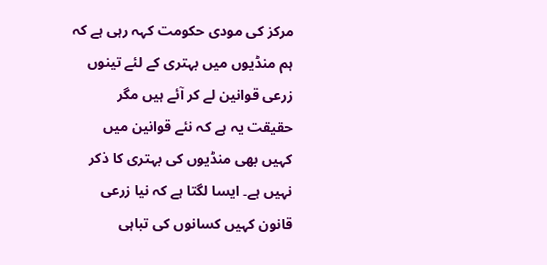مرکز کی مودی حکومت کہہ رہی ہے کہ ہم منڈیوں میں بہتری کے لئے تینوں زرعی قوانین لے کر آئے ہیں مگر حقیقت یہ ہے کہ نئے قوانین میں کہیں بھی منڈیوں کی بہتری کا ذکر نہیں ہے۔ ایسا لگتا ہے کہ نیا زرعی قانون کہیں کسانوں کی تباہی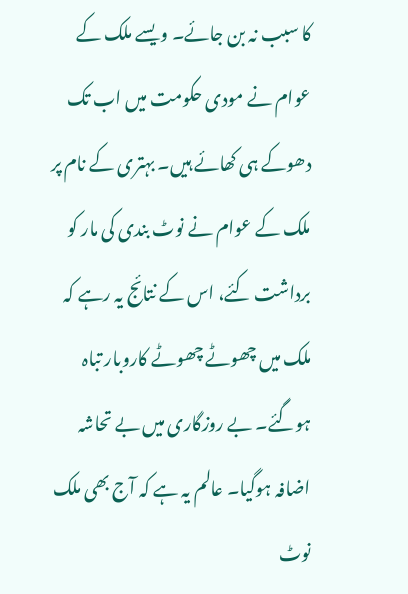کا سبب نہ بن جائے۔ ویسے ملک کے عوام نے مودی حکومت میں اب تک دھوکے ہی کھائے ہیں۔ بہتری کے نام پر ملک کے عوام نے نوٹ بندی کی مار کو برداشت کئے، اس کے نتائج یہ رہے کہ ملک میں چھوٹے چھوٹے کاروبار تباہ ہوگئے۔ بے روزگاری میں بے تحاشہ اضافہ ہوگیا۔ عالم یہ ہے کہ آج بھی ملک نوٹ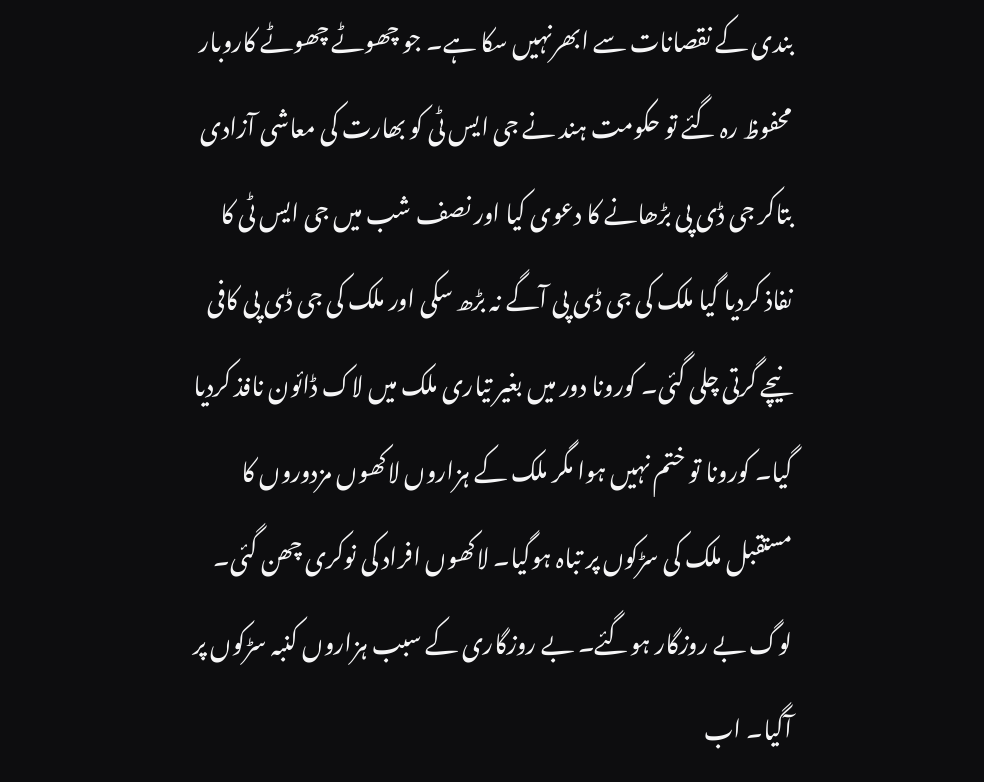بندی کے نقصانات سے ابھرنہیں سکا ہے۔ جو چھوٹے چھوٹے کاروبار محفوظ رہ گئے تو حکومت ہند نے جی ایس ٹی کو بھارت کی معاشی آزادی بتاکر جی ڈی پی بڑھانے کا دعوی کیا اور نصف شب میں جی ایس ٹی کا نفاذ کردیا گیا ملک کی جی ڈی پی آگے نہ بڑھ سکی اور ملک کی جی ڈی پی کافی نیچے گرتی چلی گئی۔ کورونا دور میں بغیر تیاری ملک میں لاک ڈائون نافذ کردیا گیا۔ کورونا تو ختم نہیں ہوا مگر ملک کے ہزاروں لاکھوں مزدوروں کا مستقبل ملک کی سڑکوں پر تباہ ہوگیا۔ لاکھوں افراد کی نوکری چھن گئی۔ لوگ بے روزگار ہوگئے۔ بے روزگاری کے سبب ہزاروں کنبہ سڑکوں پر آگیا۔ اب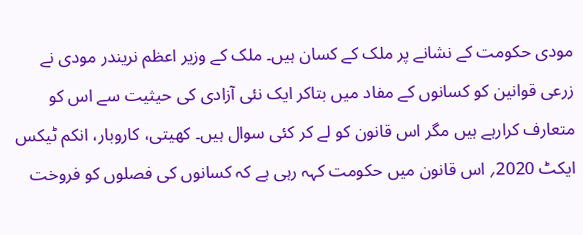مودی حکومت کے نشانے پر ملک کے کسان ہیں۔ ملک کے وزیر اعظم نریندر مودی نے زرعی قوانین کو کسانوں کے مفاد میں بتاکر ایک نئی آزادی کی حیثیت سے اس کو متعارف کرارہے ہیں مگر اس قانون کو لے کر کئی سوال ہیں۔ کھیتی، کاروبار، انکم ٹیکس ایکٹ 2020؍ اس قانون میں حکومت کہہ رہی ہے کہ کسانوں کی فصلوں کو فروخت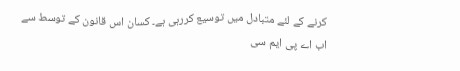کرنے کے لئے متبادل میں توسیع کررہی ہے۔ کسان اس قانون کے توسط سے اب اے پی ایم سی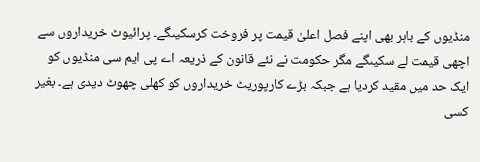منڈیوں کے باہر بھی اپنے فصل اعلیٰ قیمت پر فروخت کرسکیںگے۔ پرائیوٹ خریداروں سے اچھی قیمت لے سکیںگے مگر حکومت نے نئے قانون کے ذریعہ اے پی ایم سی منڈیوں کو ایک حد میں مقید کردیا ہے جبکہ بڑے کارپوریٹ خریداروں کو کھلی چھوٹ دیدی ہے۔ بغیر کسی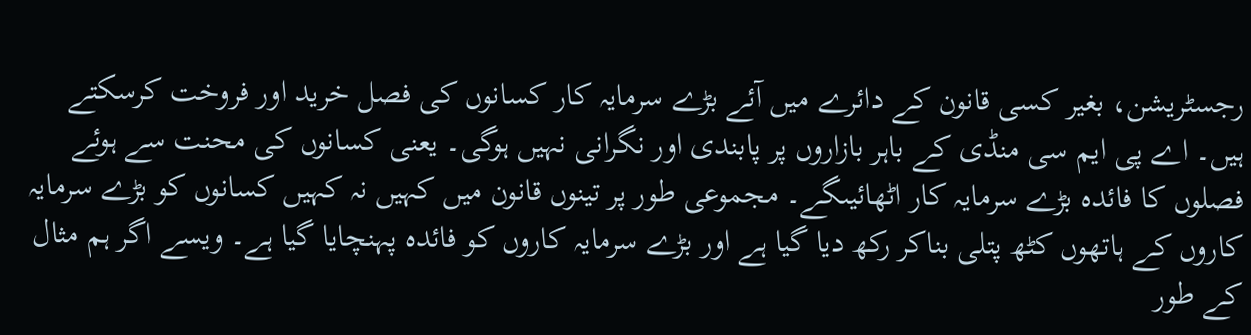رجسٹریشن، بغیر کسی قانون کے دائرے میں آئے بڑے سرمایہ کار کسانوں کی فصل خرید اور فروخت کرسکتے ہیں۔ اے پی ایم سی منڈی کے باہر بازاروں پر پابندی اور نگرانی نہیں ہوگی۔ یعنی کسانوں کی محنت سے ہوئے فصلوں کا فائدہ بڑے سرمایہ کار اٹھائیںگے۔ مجموعی طور پر تینوں قانون میں کہیں نہ کہیں کسانوں کو بڑے سرمایہ کاروں کے ہاتھوں کٹھ پتلی بناکر رکھ دیا گیا ہے اور بڑے سرمایہ کاروں کو فائدہ پہنچایا گیا ہے۔ ویسے اگر ہم مثال کے طور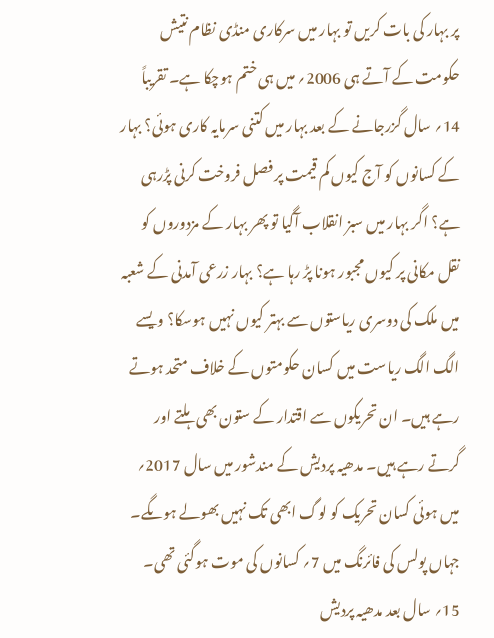پر بہار کی بات کریں تو بہار میں سرکاری منڈی نظام نتیش حکومت کے آتے ہی 2006؍ میں ہی ختم ہوچکا ہے۔ تقریباً 14؍ سال گزرجانے کے بعد بہار میں کتنی سرمایہ کاری ہوئی؟ بہار کے کسانوں کو آج کیوں کم قیمت پر فصل فروخت کرنی پڑرہی ہے؟ اگر بہار میں سبز انقلاب آگیا تو پھر بہار کے مزدوروں کو نقل مکانی پر کیوں مجبور ہونا پڑ رہا ہے؟ بہار زرعی آمدنی کے شعبہ میں ملک کی دوسری ریاستوں سے بہتر کیوں نہیں ہوسکا؟ ویسے الگ الگ ریاست میں کسان حکومتوں کے خلاف متحد ہوتے رہے ہیں۔ ان تحریکوں سے اقتدار کے ستون بھی ہلتے اور گرتے رہے ہیں۔ مدھیہ پردیش کے مندشور میں سال 2017؍ میں ہوئی کسان تحریک کو لوگ ابھی تک نہیں بھولے ہوںگے۔ جہاں پولس کی فائرنگ میں 7؍ کسانوں کی موت ہوگئی تھی۔ 15؍ سال بعد مدھیہ پردیش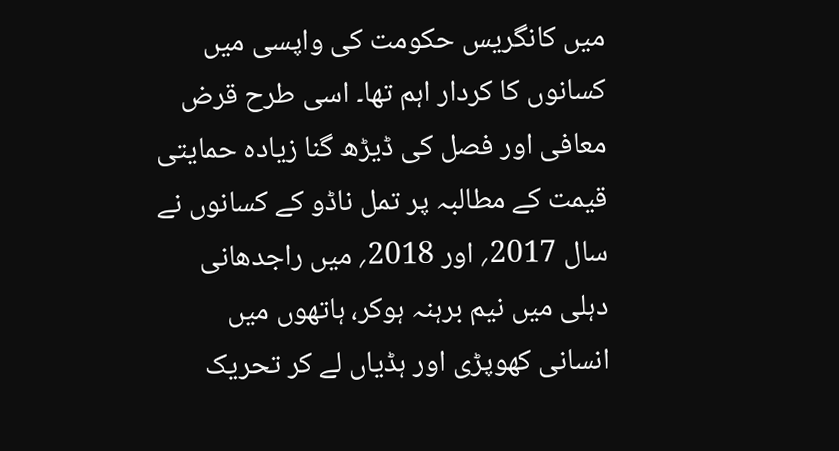میں کانگریس حکومت کی واپسی میں کسانوں کا کردار اہم تھا۔ اسی طرح قرض معافی اور فصل کی ڈیڑھ گنا زیادہ حمایتی قیمت کے مطالبہ پر تمل ناڈو کے کسانوں نے سال 2017؍ اور 2018؍ میں راجدھانی دہلی میں نیم برہنہ ہوکر، ہاتھوں میں انسانی کھوپڑی اور ہڈیاں لے کر تحریک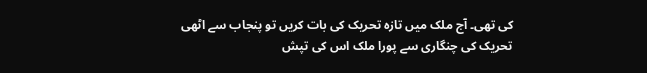کی تھی۔ آج ملک میں تازہ تحریک کی بات کریں تو پنجاب سے اٹھی تحریک کی چنگاری سے پورا ملک اس کی تپش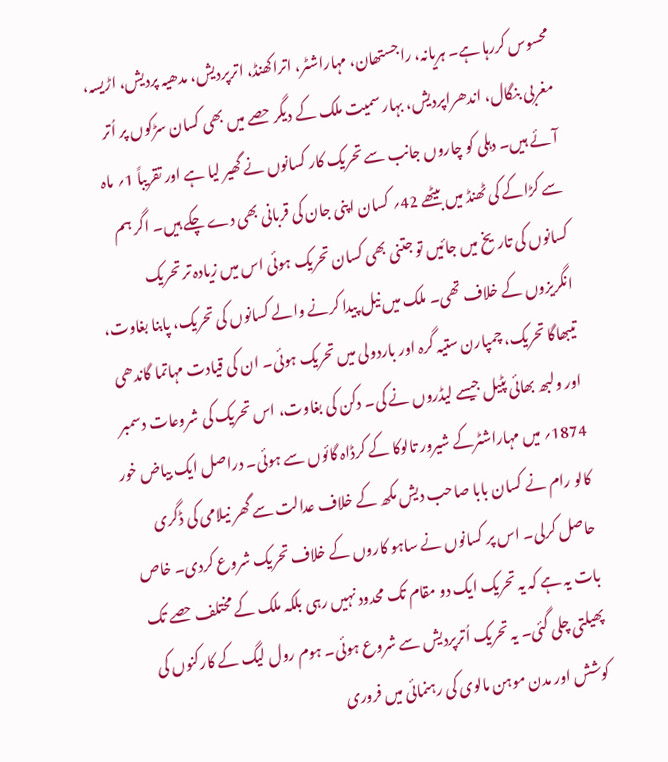محسوس کررہا ہے۔ ہریانہ، راجستھان، مہاراشٹر، اتراکھنڈ، اترپردیش، مدھیہ پردیش، اڑیسہ، مغربی بنگال، اندھراپردیش، بہار سمیت ملک کے دیگر حصے میں بھی کسان سڑکوں پر اُتر آئے ہیں۔ دہلی کو چاروں جانب سے تحریک کار کسانوں نے گھیر لیا ہے اور تقریباً 1؍ ماہ سے کڑاکے کی ٹھنڈ میں بیٹھے 42؍ کسان اپنی جان کی قربانی بھی دے چکے ہیں۔ اگر ہم کسانوں کی تاریخ میں جائیں تو جتنی بھی کسان تحریک ہوئی اس میں زیادہ تر تحریک انگریزوں کے خلاف تھی۔ ملک میں نیل پیدا کرنے والے کسانوں کی تحریک، پابنا بغاوت، تیبھاگا تحریک، چمپارن ستیہ گرہ اور باردولی میں تحریک ہوئی۔ ان کی قیادت مہاتما گاندھی اور ولبھ بھائی پٹیل جیسے لیڈروں نے کی۔ دکن کی بغاوت، اس تحریک کی شروعات دسمبر 1874؍ میں مہاراشٹرکے شیرور تالوکا کے کرڈاہ گائوں سے ہوئی۔ دراصل ایک بیاض خور کالو رام نے کسان بابا صاحب دیش مکھ کے خلاف عدالت سے گھر نیلامی کی ڈگری حاصل کرلی۔ اس پر کسانوں نے ساہو کاروں کے خلاف تحریک شروع کردی۔ خاص بات یہ ہے کہ یہ تحریک ایک دو مقام تک محدود نہیں رہی بلکہ ملک کے مختلف حصے تک پھیلتی چلی گئی۔ یہ تحریک اُترپردیش سے شروع ہوئی۔ ہوم رول لیگ کے کارکنوں کی کوشش اور مدن موہن مالوی کی رہنمائی میں فروری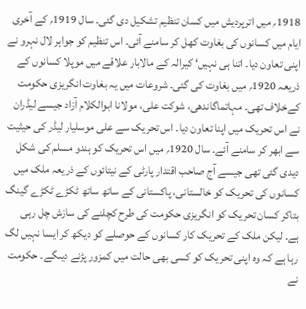1918؍ میں اترپردیش میں کسان تنظیم تشکیل دی گئی۔ سال 1919؍ کے آخری ایام میں کسانوں کی بغاوت کھل کر سامنے آئی۔ اس تنظیم کو جواہر لال نہرو نے اپنی تعاون دیا۔ اتنا ہی نہیں‘ کیرالہ کے مالابار علاقے میں موپلا کسانوں کے ذریعہ 1920؍ میں بغاوت کی گئی۔ شروعات میں یہ بغاوت انگریزی حکومت کےخلاف تھی۔ مہاتماگاندھی، شوکت علی، مولانا ابوالکلام آزاد جیسے لیڈران نے اس تحریک میں اپنا تعاون دیا۔ اس تحریک سے علی موسلیار لیڈر کی حیثیت سے ابھر کر سامنے آئے۔ سال 1920؍ میں اس تحریک کو ہندو مسلم کی شکل دیدی گئی تھی جیسے آج صاحب اقتدار پارٹی کے نیتائوں کے ذریعہ ملک میں کسانوں کی تحریک کو خالستانی، پاکستانی کے ساتھ ساتھ ٹکڑے ٹکڑے گینگ بتاکر کسان تحریک کو انگریزی حکومت کی طرح کچلنے کی سازش چل رہی ہے۔ لیکن ملک کے تحریک کار کسانوں کے حوصلے کو دیکھ کر ایسا نہیں لگ رہا ہے کہ وہ اپنی تحریک کو کسی بھی حالت میں کمزور پڑنے دیںگے۔ حکومت نے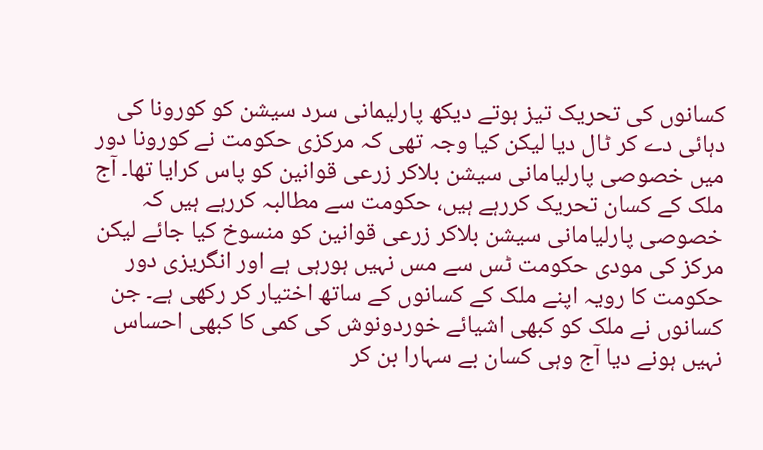کسانوں کی تحریک تیز ہوتے دیکھ پارلیمانی سرد سیشن کو کورونا کی دہائی دے کر ٹال دیا لیکن کیا وجہ تھی کہ مرکزی حکومت نے کورونا دور میں خصوصی پارلیامانی سیشن بلاکر زرعی قوانین کو پاس کرایا تھا۔ آج ملک کے کسان تحریک کررہے ہیں، حکومت سے مطالبہ کررہے ہیں کہ خصوصی پارلیامانی سیشن بلاکر زرعی قوانین کو منسوخ کیا جائے لیکن مرکز کی مودی حکومت ٹس سے مس نہیں ہورہی ہے اور انگریزی دور حکومت کا رویہ اپنے ملک کے کسانوں کے ساتھ اختیار کر رکھی ہے۔ جن کسانوں نے ملک کو کبھی اشیائے خوردونوش کی کمی کا کبھی احساس نہیں ہونے دیا آج وہی کسان بے سہارا بن کر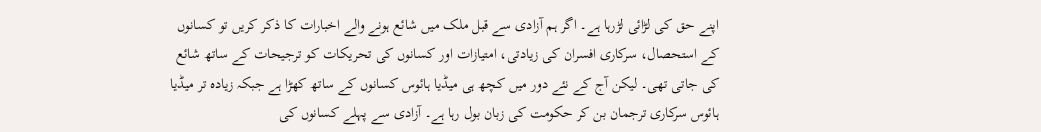اپنے حق کی لڑائی لڑرہا ہے۔ اگر ہم آزادی سے قبل ملک میں شائع ہونے والے اخبارات کا ذکر کریں تو کسانوں کے استحصال، سرکاری افسران کی زیادتی، امتیازات اور کسانوں کی تحریکات کو ترجیحات کے ساتھ شائع کی جاتی تھی۔ لیکن آج کے نئے دور میں کچھ ہی میڈیا ہائوس کسانوں کے ساتھ کھڑا ہے جبکہ زیادہ تر میڈیا ہائوس سرکاری ترجمان بن کر حکومت کی زبان بول رہا ہے۔ آزادی سے پہلے کسانوں کی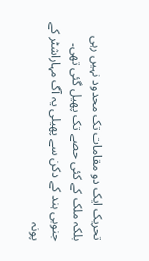تحریک ایک دو مقامات تک محدود نہیں رہی بلکہ ملک کے کئی حصے تک پھیل گئی تھی۔ جنوبی ہند کے دکن سے پھیلی یہ آگ مہاراشٹر کے پونہ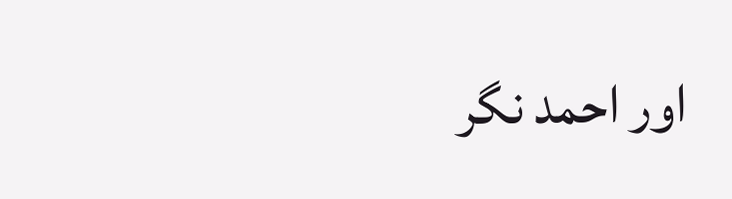اور احمد نگر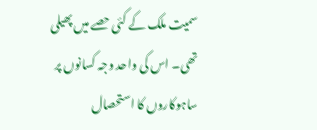سمیت ملک کے کئی حصے میں پھیلی تھی۔ اس کی واحد وجہ کسانوں پر ساہوکاروں کا استحصال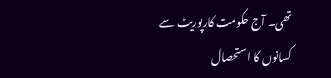تھی۔ آج حکومت کارپوریٹ سے کسانوں کا استحصال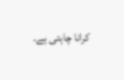کرانا چاہتی ہے۔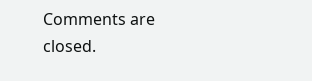Comments are closed.